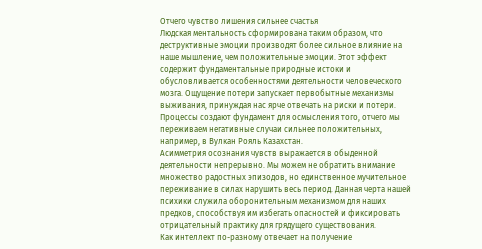Отчего чувство лишения сильнее счастья
Людская ментальность сформирована таким образом, что деструктивные эмоции производят более сильное влияние на наше мышление, чем положительные эмоции. Этот эффект содержит фундаментальные природные истоки и обусловливается особенностями деятельности человеческого мозга. Ощущение потери запускает первобытные механизмы выживания, принуждая нас ярче отвечать на риски и потери. Процессы создают фундамент для осмысления того, отчего мы переживаем негативные случаи сильнее положительных, например, в Вулкан Рояль Казахстан.
Асимметрия осознания чувств выражается в обыденной деятельности непрерывно. Мы можем не обратить внимание множество радостных эпизодов, но единственное мучительное переживание в силах нарушить весь период. Данная черта нашей психики служила оборонительным механизмом для наших предков, способствуя им избегать опасностей и фиксировать отрицательный практику для грядущего существования.
Как интеллект по-разному отвечает на получение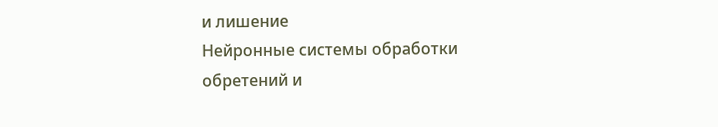и лишение
Нейронные системы обработки обретений и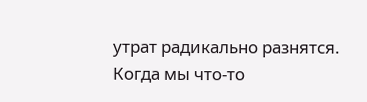утрат радикально разнятся. Когда мы что-то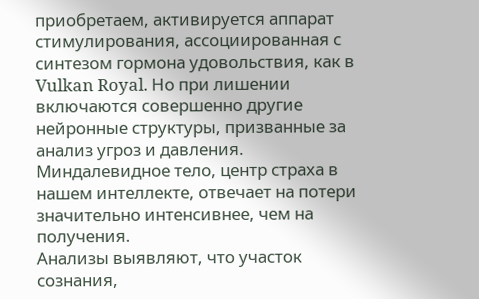приобретаем, активируется аппарат стимулирования, ассоциированная с синтезом гормона удовольствия, как в Vulkan Royal. Но при лишении включаются совершенно другие нейронные структуры, призванные за анализ угроз и давления. Миндалевидное тело, центр страха в нашем интеллекте, отвечает на потери значительно интенсивнее, чем на получения.
Анализы выявляют, что участок сознания,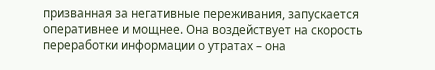призванная за негативные переживания, запускается оперативнее и мощнее. Она воздействует на скорость переработки информации о утратах – она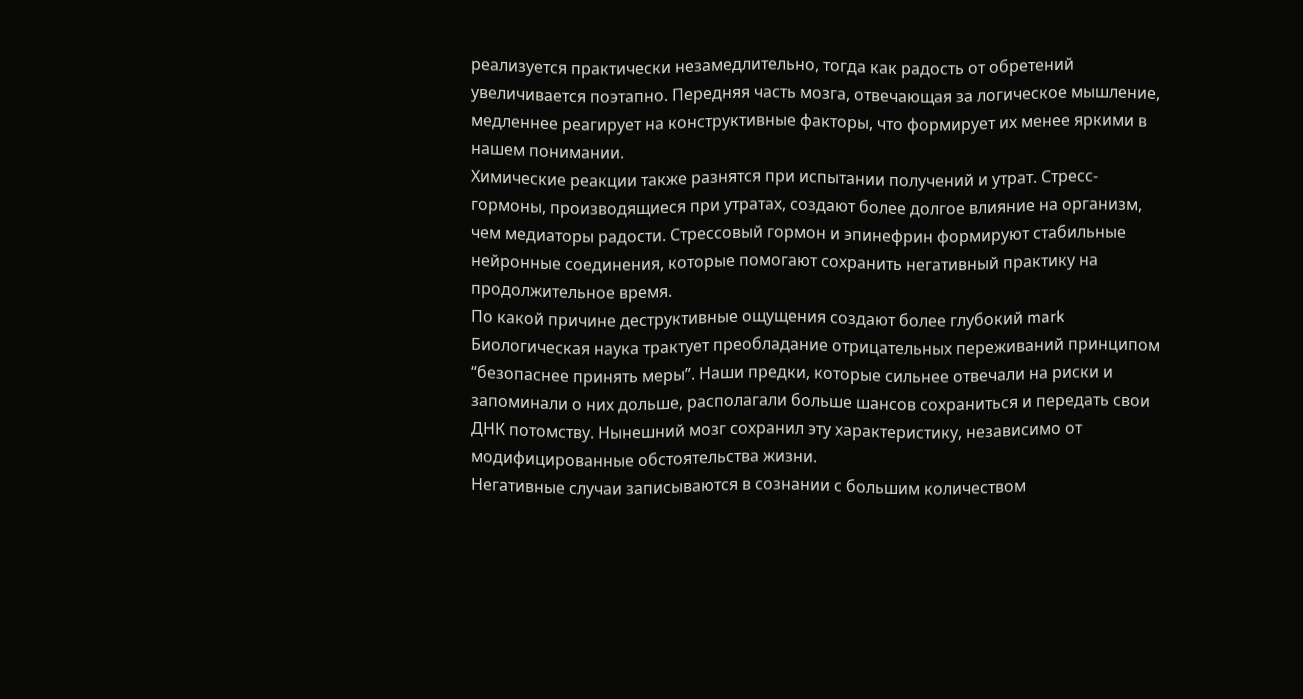реализуется практически незамедлительно, тогда как радость от обретений увеличивается поэтапно. Передняя часть мозга, отвечающая за логическое мышление, медленнее реагирует на конструктивные факторы, что формирует их менее яркими в нашем понимании.
Химические реакции также разнятся при испытании получений и утрат. Стресс-гормоны, производящиеся при утратах, создают более долгое влияние на организм, чем медиаторы радости. Стрессовый гормон и эпинефрин формируют стабильные нейронные соединения, которые помогают сохранить негативный практику на продолжительное время.
По какой причине деструктивные ощущения создают более глубокий mark
Биологическая наука трактует преобладание отрицательных переживаний принципом “безопаснее принять меры”. Наши предки, которые сильнее отвечали на риски и запоминали о них дольше, располагали больше шансов сохраниться и передать свои ДНК потомству. Нынешний мозг сохранил эту характеристику, независимо от модифицированные обстоятельства жизни.
Негативные случаи записываются в сознании с большим количеством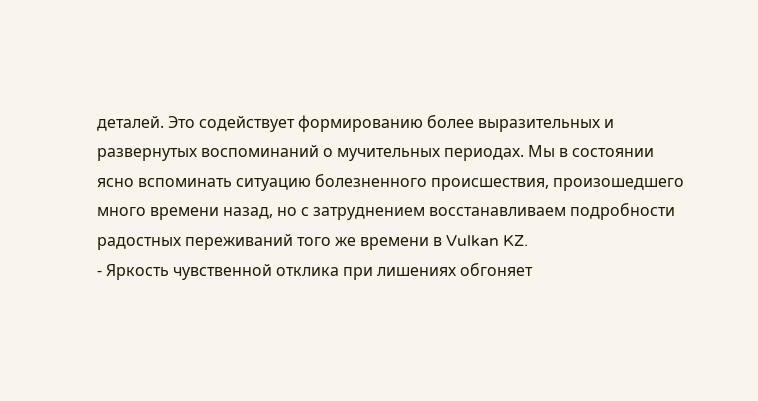деталей. Это содействует формированию более выразительных и развернутых воспоминаний о мучительных периодах. Мы в состоянии ясно вспоминать ситуацию болезненного происшествия, произошедшего много времени назад, но с затруднением восстанавливаем подробности радостных переживаний того же времени в Vulkan KZ.
- Яркость чувственной отклика при лишениях обгоняет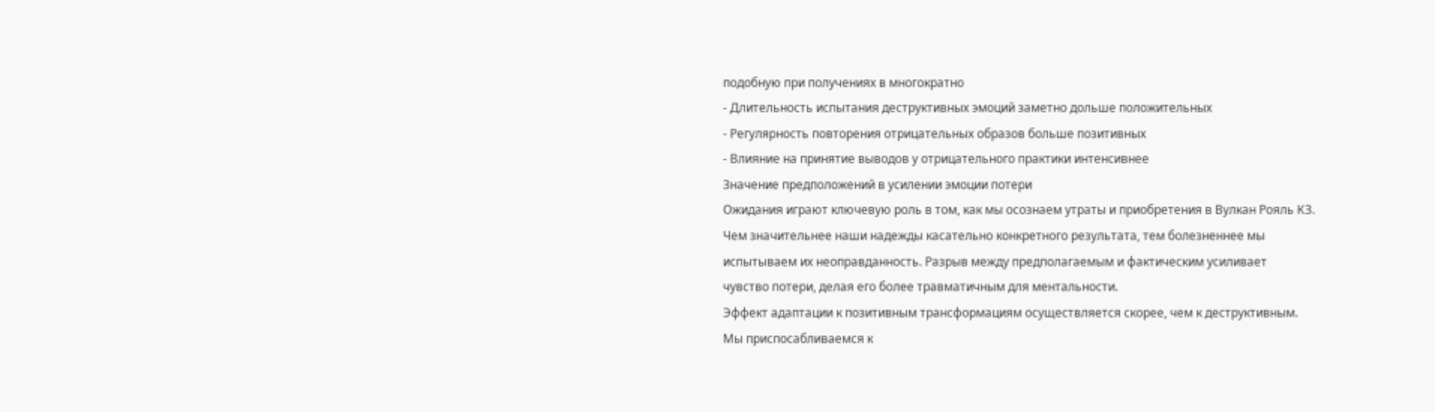подобную при получениях в многократно
- Длительность испытания деструктивных эмоций заметно дольше положительных
- Регулярность повторения отрицательных образов больше позитивных
- Влияние на принятие выводов у отрицательного практики интенсивнее
Значение предположений в усилении эмоции потери
Ожидания играют ключевую роль в том, как мы осознаем утраты и приобретения в Вулкан Рояль КЗ. Чем значительнее наши надежды касательно конкретного результата, тем болезненнее мы испытываем их неоправданность. Разрыв между предполагаемым и фактическим усиливает чувство потери, делая его более травматичным для ментальности.
Эффект адаптации к позитивным трансформациям осуществляется скорее, чем к деструктивным. Мы приспосабливаемся к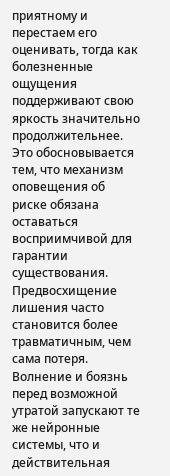приятному и перестаем его оценивать, тогда как болезненные ощущения поддерживают свою яркость значительно продолжительнее. Это обосновывается тем, что механизм оповещения об риске обязана оставаться восприимчивой для гарантии существования.
Предвосхищение лишения часто становится более травматичным, чем сама потеря. Волнение и боязнь перед возможной утратой запускают те же нейронные системы, что и действительная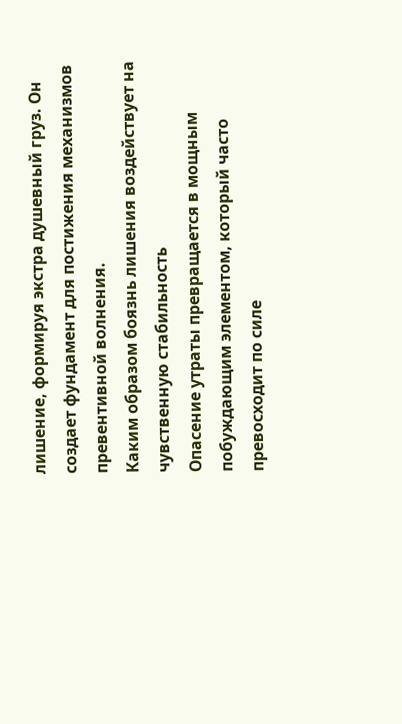лишение, формируя экстра душевный груз. Он создает фундамент для постижения механизмов превентивной волнения.
Каким образом боязнь лишения воздействует на чувственную стабильность
Опасение утраты превращается в мощным побуждающим элементом, который часто превосходит по силе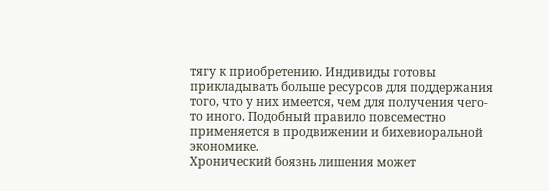тягу к приобретению. Индивиды готовы прикладывать больше ресурсов для поддержания того, что у них имеется, чем для получения чего-то иного. Подобный правило повсеместно применяется в продвижении и бихевиоральной экономике.
Хронический боязнь лишения может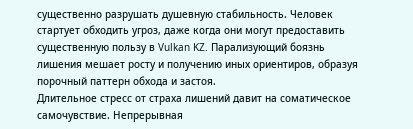существенно разрушать душевную стабильность. Человек стартует обходить угроз, даже когда они могут предоставить существенную пользу в Vulkan KZ. Парализующий боязнь лишения мешает росту и получению иных ориентиров, образуя порочный паттерн обхода и застоя.
Длительное стресс от страха лишений давит на соматическое самочувствие. Непрерывная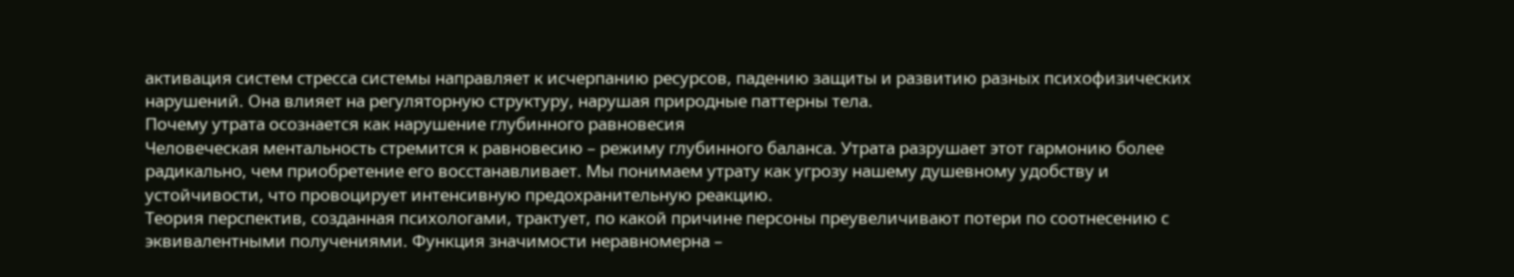активация систем стресса системы направляет к исчерпанию ресурсов, падению защиты и развитию разных психофизических нарушений. Она влияет на регуляторную структуру, нарушая природные паттерны тела.
Почему утрата осознается как нарушение глубинного равновесия
Человеческая ментальность стремится к равновесию – режиму глубинного баланса. Утрата разрушает этот гармонию более радикально, чем приобретение его восстанавливает. Мы понимаем утрату как угрозу нашему душевному удобству и устойчивости, что провоцирует интенсивную предохранительную реакцию.
Теория перспектив, созданная психологами, трактует, по какой причине персоны преувеличивают потери по соотнесению с эквивалентными получениями. Функция значимости неравномерна –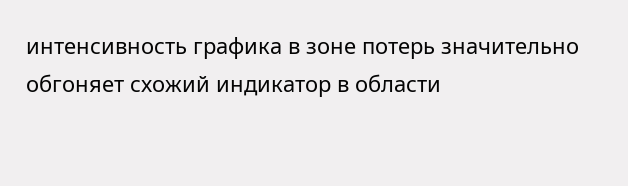интенсивность графика в зоне потерь значительно обгоняет схожий индикатор в области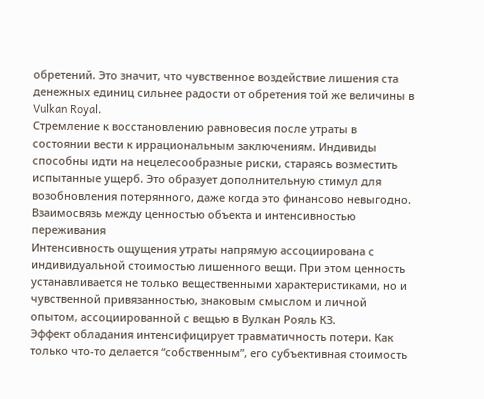обретений. Это значит, что чувственное воздействие лишения ста денежных единиц сильнее радости от обретения той же величины в Vulkan Royal.
Стремление к восстановлению равновесия после утраты в состоянии вести к иррациональным заключениям. Индивиды способны идти на нецелесообразные риски, стараясь возместить испытанные ущерб. Это образует дополнительную стимул для возобновления потерянного, даже когда это финансово невыгодно.
Взаимосвязь между ценностью объекта и интенсивностью переживания
Интенсивность ощущения утраты напрямую ассоциирована с индивидуальной стоимостью лишенного вещи. При этом ценность устанавливается не только вещественными характеристиками, но и чувственной привязанностью, знаковым смыслом и личной опытом, ассоциированной с вещью в Вулкан Рояль КЗ.
Эффект обладания интенсифицирует травматичность потери. Как только что-то делается “собственным”, его субъективная стоимость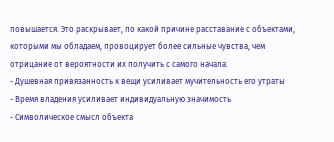повышается. Это раскрывает, по какой причине расставание с объектами, которыми мы обладаем, провоцирует более сильные чувства, чем отрицание от вероятности их получить с самого начала.
- Душевная привязанность к вещи усиливает мучительность его утраты
- Время владения усиливает индивидуальную значимость
- Символическое смысл объекта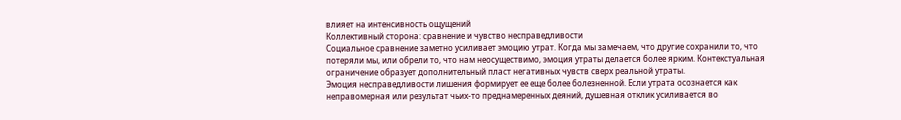влияет на интенсивность ощущений
Коллективный сторона: сравнение и чувство несправедливости
Социальное сравнение заметно усиливает эмоцию утрат. Когда мы замечаем, что другие сохранили то, что потеряли мы, или обрели то, что нам неосуществимо, эмоция утраты делается более ярким. Контекстуальная ограничение образует дополнительный пласт негативных чувств сверх реальной утраты.
Эмоция несправедливости лишения формирует ее еще более болезненной. Если утрата осознается как неправомерная или результат чьих-то преднамеренных деяний, душевная отклик усиливается во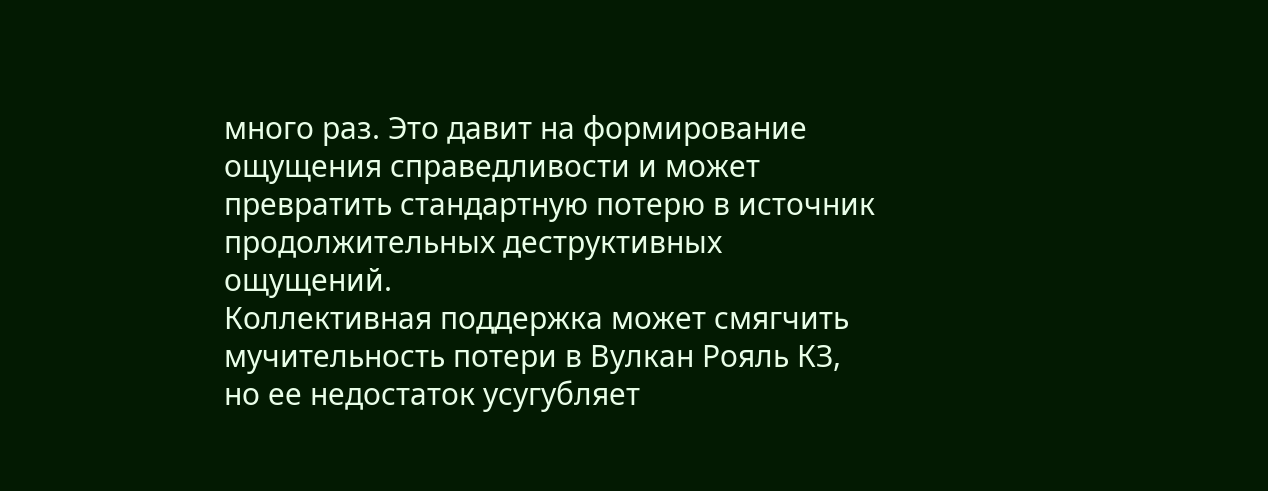много раз. Это давит на формирование ощущения справедливости и может превратить стандартную потерю в источник продолжительных деструктивных ощущений.
Коллективная поддержка может смягчить мучительность потери в Вулкан Рояль КЗ, но ее недостаток усугубляет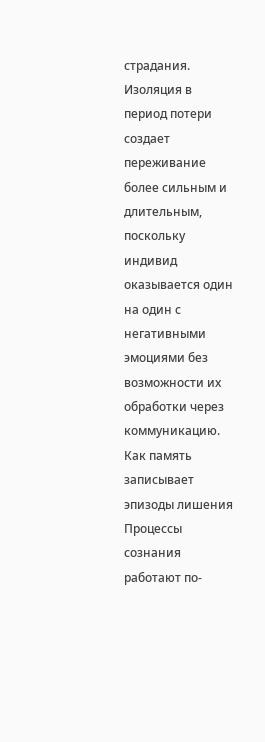страдания. Изоляция в период потери создает переживание более сильным и длительным, поскольку индивид оказывается один на один с негативными эмоциями без возможности их обработки через коммуникацию.
Как память записывает эпизоды лишения
Процессы сознания работают по-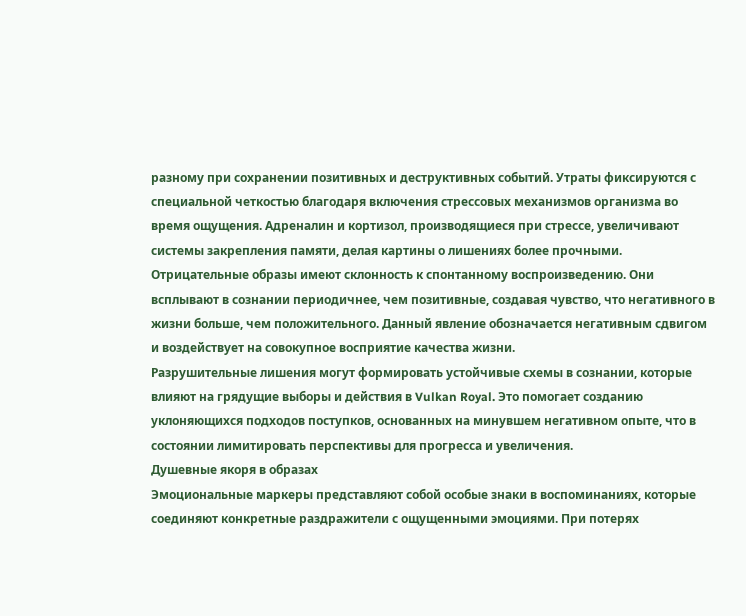разному при сохранении позитивных и деструктивных событий. Утраты фиксируются с специальной четкостью благодаря включения стрессовых механизмов организма во время ощущения. Адреналин и кортизол, производящиеся при стрессе, увеличивают системы закрепления памяти, делая картины о лишениях более прочными.
Отрицательные образы имеют склонность к спонтанному воспроизведению. Они всплывают в сознании периодичнее, чем позитивные, создавая чувство, что негативного в жизни больше, чем положительного. Данный явление обозначается негативным сдвигом и воздействует на совокупное восприятие качества жизни.
Разрушительные лишения могут формировать устойчивые схемы в сознании, которые влияют на грядущие выборы и действия в Vulkan Royal. Это помогает созданию уклоняющихся подходов поступков, основанных на минувшем негативном опыте, что в состоянии лимитировать перспективы для прогресса и увеличения.
Душевные якоря в образах
Эмоциональные маркеры представляют собой особые знаки в воспоминаниях, которые соединяют конкретные раздражители с ощущенными эмоциями. При потерях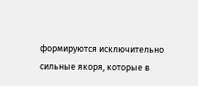формируются исключительно сильные якоря, которые в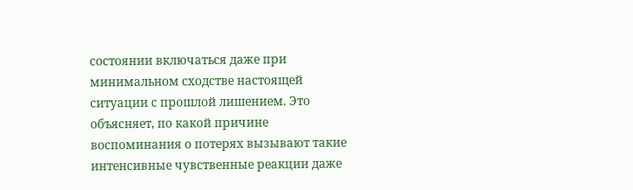состоянии включаться даже при минимальном сходстве настоящей ситуации с прошлой лишением. Это объясняет, по какой причине воспоминания о потерях вызывают такие интенсивные чувственные реакции даже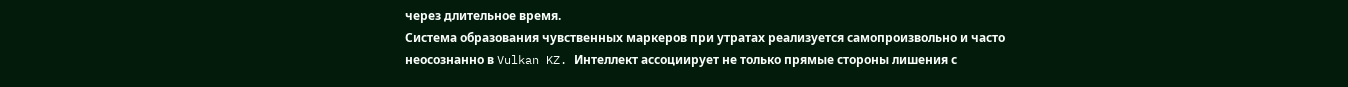через длительное время.
Система образования чувственных маркеров при утратах реализуется самопроизвольно и часто неосознанно в Vulkan KZ. Интеллект ассоциирует не только прямые стороны лишения с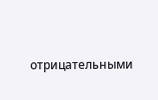отрицательными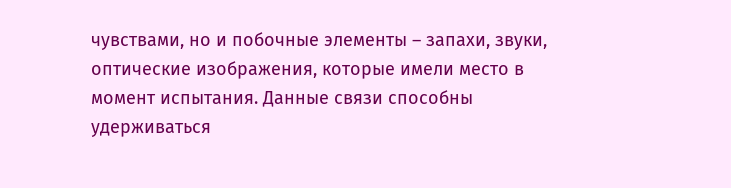чувствами, но и побочные элементы – запахи, звуки, оптические изображения, которые имели место в момент испытания. Данные связи способны удерживаться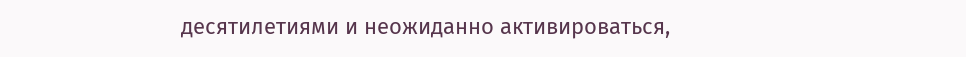десятилетиями и неожиданно активироваться,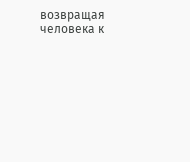возвращая человека к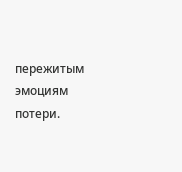пережитым эмоциям потери.